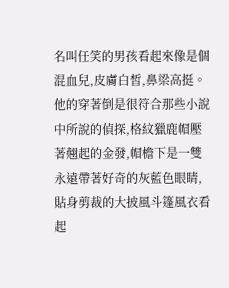名叫任笑的男孩看起來像是個混血兒,皮膚白皙,鼻梁高挺。
他的穿著倒是很符合那些小說中所說的偵探,格紋獵鹿帽壓著翹起的金發,帽檐下是一雙永遠帶著好奇的灰藍色眼睛,貼身剪裁的大披風斗篷風衣看起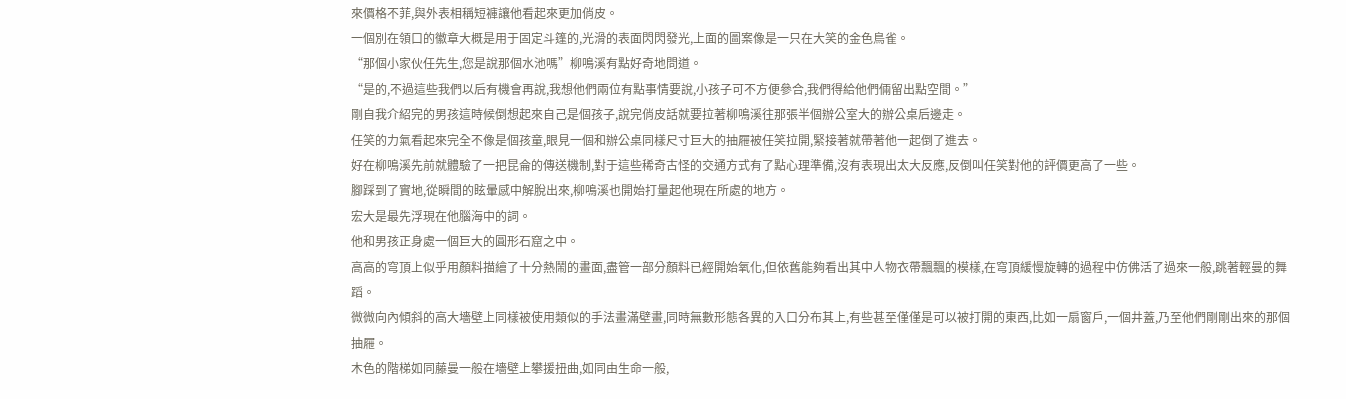來價格不菲,與外表相稱短褲讓他看起來更加俏皮。
一個別在領口的徽章大概是用于固定斗篷的,光滑的表面閃閃發光,上面的圖案像是一只在大笑的金色鳥雀。
“那個小家伙任先生,您是說那個水池嗎”柳鳴溪有點好奇地問道。
“是的,不過這些我們以后有機會再說,我想他們兩位有點事情要說,小孩子可不方便參合,我們得給他們倆留出點空間。”
剛自我介紹完的男孩這時候倒想起來自己是個孩子,說完俏皮話就要拉著柳鳴溪往那張半個辦公室大的辦公桌后邊走。
任笑的力氣看起來完全不像是個孩童,眼見一個和辦公桌同樣尺寸巨大的抽屜被任笑拉開,緊接著就帶著他一起倒了進去。
好在柳鳴溪先前就體驗了一把昆侖的傳送機制,對于這些稀奇古怪的交通方式有了點心理準備,沒有表現出太大反應,反倒叫任笑對他的評價更高了一些。
腳踩到了實地,從瞬間的眩暈感中解脫出來,柳鳴溪也開始打量起他現在所處的地方。
宏大是最先浮現在他腦海中的詞。
他和男孩正身處一個巨大的圓形石窟之中。
高高的穹頂上似乎用顏料描繪了十分熱鬧的畫面,盡管一部分顏料已經開始氧化,但依舊能夠看出其中人物衣帶飄飄的模樣,在穹頂緩慢旋轉的過程中仿佛活了過來一般,跳著輕曼的舞蹈。
微微向內傾斜的高大墻壁上同樣被使用類似的手法畫滿壁畫,同時無數形態各異的入口分布其上,有些甚至僅僅是可以被打開的東西,比如一扇窗戶,一個井蓋,乃至他們剛剛出來的那個抽屜。
木色的階梯如同藤曼一般在墻壁上攀援扭曲,如同由生命一般,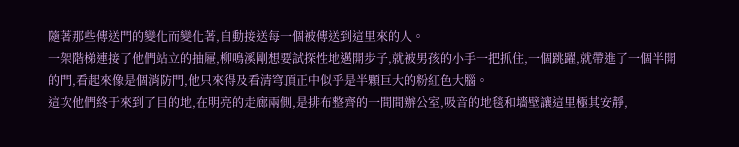隨著那些傳送門的變化而變化著,自動接送每一個被傳送到這里來的人。
一架階梯連接了他們站立的抽屜,柳鳴溪剛想要試探性地邁開步子,就被男孩的小手一把抓住,一個跳躍,就帶進了一個半開的門,看起來像是個消防門,他只來得及看清穹頂正中似乎是半顆巨大的粉紅色大腦。
這次他們終于來到了目的地,在明亮的走廊兩側,是排布整齊的一間間辦公室,吸音的地毯和墻壁讓這里極其安靜,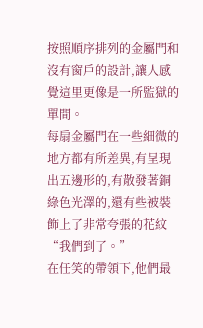按照順序排列的金屬門和沒有窗戶的設計,讓人感覺這里更像是一所監獄的單間。
每扇金屬門在一些細微的地方都有所差異,有呈現出五邊形的,有散發著銅綠色光澤的,還有些被裝飾上了非常夸張的花紋
“我們到了。”
在任笑的帶領下,他們最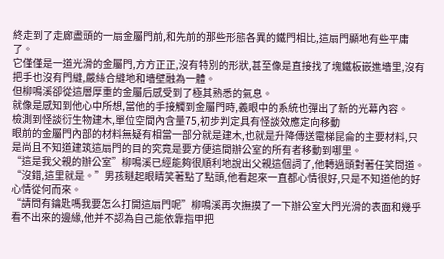終走到了走廊盡頭的一扇金屬門前,和先前的那些形態各異的鐵門相比,這扇門顯地有些平庸了。
它僅僅是一道光滑的金屬門,方方正正,沒有特別的形狀,甚至像是直接找了塊鐵板嵌進墻里,沒有把手也沒有門縫,嚴絲合縫地和墻壁融為一體。
但柳鳴溪卻從這層厚重的金屬后感受到了極其熟悉的氣息。
就像是感知到他心中所想,當他的手接觸到金屬門時,義眼中的系統也彈出了新的光幕內容。
檢測到怪談衍生物建木,單位空間內含量75,初步判定具有怪談效應定向移動
眼前的金屬門內部的材料無疑有相當一部分就是建木,也就是升降傳送電梯昆侖的主要材料,只是尚且不知道建筑這扇門的目的究竟是要方便這間辦公室的所有者移動到哪里。
“這是我父親的辦公室”柳鳴溪已經能夠很順利地說出父親這個詞了,他轉過頭對著任笑問道。
“沒錯,這里就是。”男孩瞇起眼睛笑著點了點頭,他看起來一直都心情很好,只是不知道他的好心情從何而來。
“請問有鑰匙嗎我要怎么打開這扇門呢”柳鳴溪再次撫摸了一下辦公室大門光滑的表面和幾乎看不出來的邊緣,他并不認為自己能依靠指甲把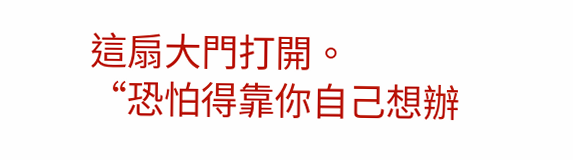這扇大門打開。
“恐怕得靠你自己想辦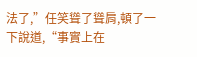法了,”任笑聳了聳肩,頓了一下說道,“事實上在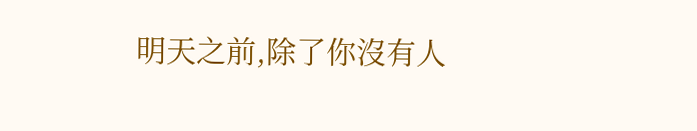明天之前,除了你沒有人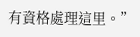有資格處理這里。”